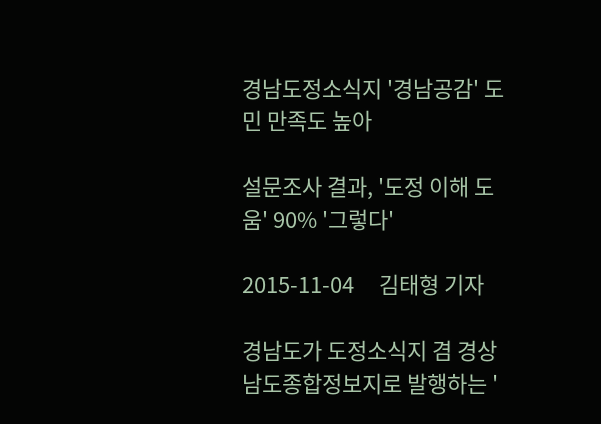경남도정소식지 '경남공감' 도민 만족도 높아

설문조사 결과, '도정 이해 도움' 90% '그렇다'

2015-11-04     김태형 기자

경남도가 도정소식지 겸 경상남도종합정보지로 발행하는 '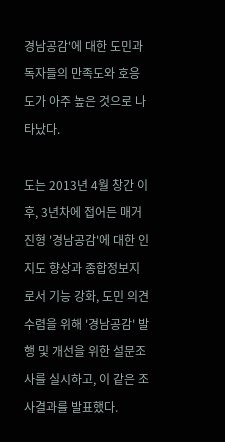경남공감'에 대한 도민과 독자들의 만족도와 호응도가 아주 높은 것으로 나타났다.

도는 2013년 4월 창간 이후, 3년차에 접어든 매거진형 '경남공감'에 대한 인지도 향상과 종합정보지로서 기능 강화, 도민 의견수렴을 위해 '경남공감' 발행 및 개선을 위한 설문조사를 실시하고, 이 같은 조사결과를 발표했다.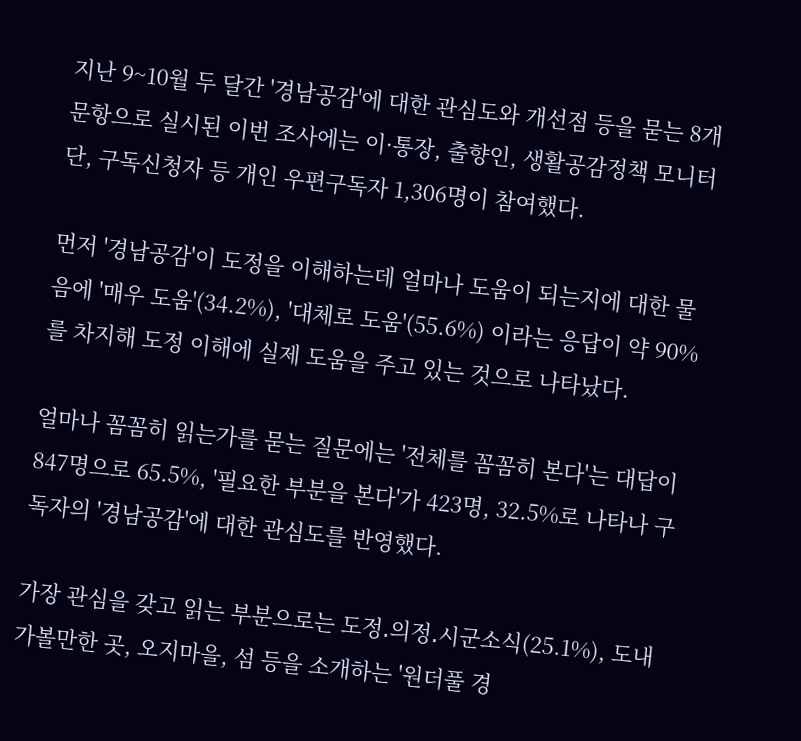지난 9~10월 두 달간 '경남공감'에 대한 관심도와 개선점 등을 묻는 8개 문항으로 실시된 이번 조사에는 이·통장, 출향인, 생활공감정책 모니터단, 구독신청자 등 개인 우편구독자 1,306명이 참여했다.

먼저 '경남공감'이 도정을 이해하는데 얼마나 도움이 되는지에 대한 물음에 '매우 도움'(34.2%), '대체로 도움'(55.6%) 이라는 응답이 약 90%를 차지해 도정 이해에 실제 도움을 주고 있는 것으로 나타났다.

얼마나 꼼꼼히 읽는가를 묻는 질문에는 '전체를 꼼꼼히 본다'는 대답이 847명으로 65.5%, '필요한 부분을 본다'가 423명, 32.5%로 나타나 구독자의 '경남공감'에 대한 관심도를 반영했다.

가장 관심을 갖고 읽는 부분으로는 도정․의정․시군소식(25.1%), 도내 가볼만한 곳, 오지마을, 섬 등을 소개하는 '원더풀 경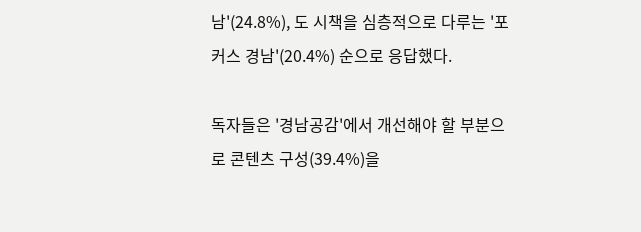남'(24.8%), 도 시책을 심층적으로 다루는 '포커스 경남'(20.4%) 순으로 응답했다.

독자들은 '경남공감'에서 개선해야 할 부분으로 콘텐츠 구성(39.4%)을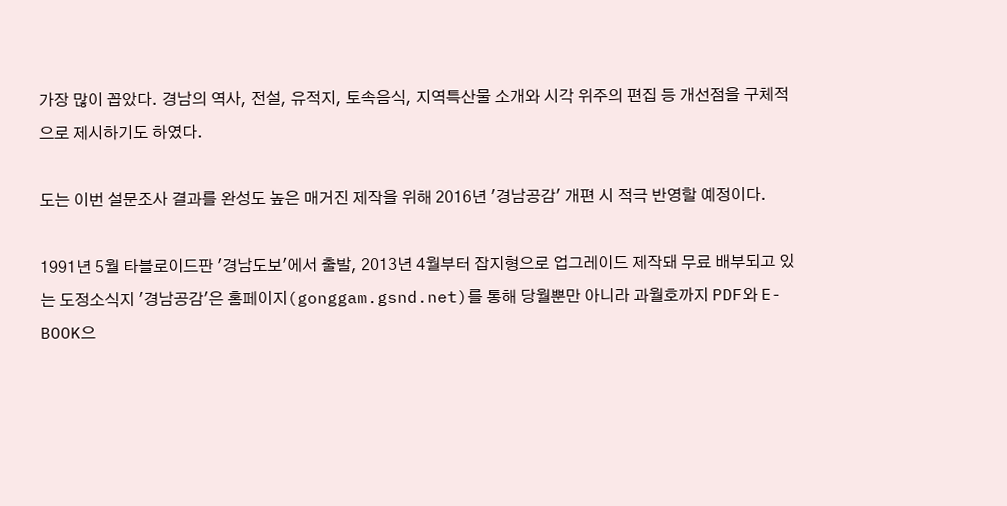가장 많이 꼽았다. 경남의 역사, 전설, 유적지, 토속음식, 지역특산물 소개와 시각 위주의 편집 등 개선점을 구체적으로 제시하기도 하였다.

도는 이번 설문조사 결과를 완성도 높은 매거진 제작을 위해 2016년 '경남공감' 개편 시 적극 반영할 예정이다.

1991년 5월 타블로이드판 '경남도보'에서 출발, 2013년 4월부터 잡지형으로 업그레이드 제작돼 무료 배부되고 있는 도정소식지 '경남공감'은 홈페이지(gonggam.gsnd.net)를 통해 당월뿐만 아니라 과월호까지 PDF와 E-BOOK으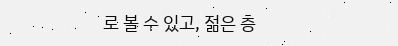로 볼 수 있고, 젊은 층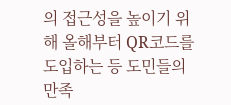의 접근성을 높이기 위해 올해부터 QR코드를 도입하는 등 도민들의 만족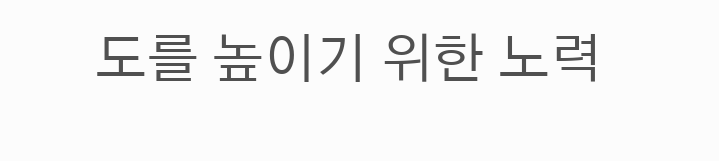도를 높이기 위한 노력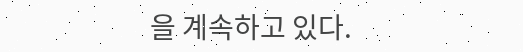을 계속하고 있다.